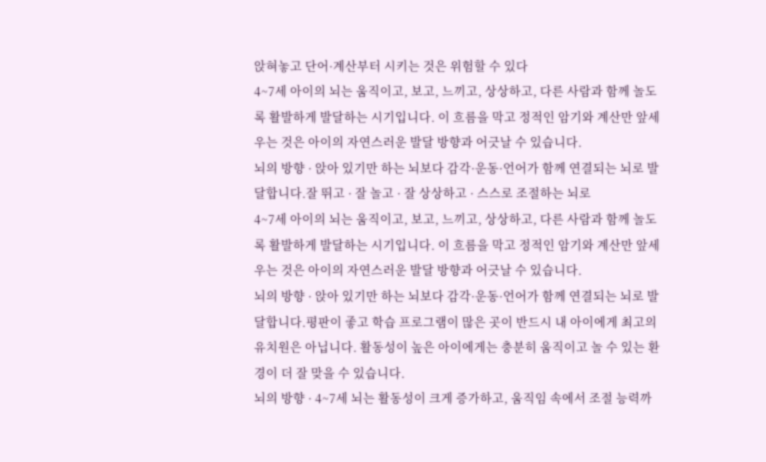앉혀놓고 단어·계산부터 시키는 것은 위험할 수 있다
4~7세 아이의 뇌는 움직이고, 보고, 느끼고, 상상하고, 다른 사람과 함께 놀도록 활발하게 발달하는 시기입니다. 이 흐름을 막고 정적인 암기와 계산만 앞세우는 것은 아이의 자연스러운 발달 방향과 어긋날 수 있습니다.
뇌의 방향 · 앉아 있기만 하는 뇌보다 감각·운동·언어가 함께 연결되는 뇌로 발달합니다.잘 뛰고 · 잘 놀고 · 잘 상상하고 · 스스로 조절하는 뇌로
4~7세 아이의 뇌는 움직이고, 보고, 느끼고, 상상하고, 다른 사람과 함께 놀도록 활발하게 발달하는 시기입니다. 이 흐름을 막고 정적인 암기와 계산만 앞세우는 것은 아이의 자연스러운 발달 방향과 어긋날 수 있습니다.
뇌의 방향 · 앉아 있기만 하는 뇌보다 감각·운동·언어가 함께 연결되는 뇌로 발달합니다.평판이 좋고 학습 프로그램이 많은 곳이 반드시 내 아이에게 최고의 유치원은 아닙니다. 활동성이 높은 아이에게는 충분히 움직이고 놀 수 있는 환경이 더 잘 맞을 수 있습니다.
뇌의 방향 · 4~7세 뇌는 활동성이 크게 증가하고, 움직임 속에서 조절 능력까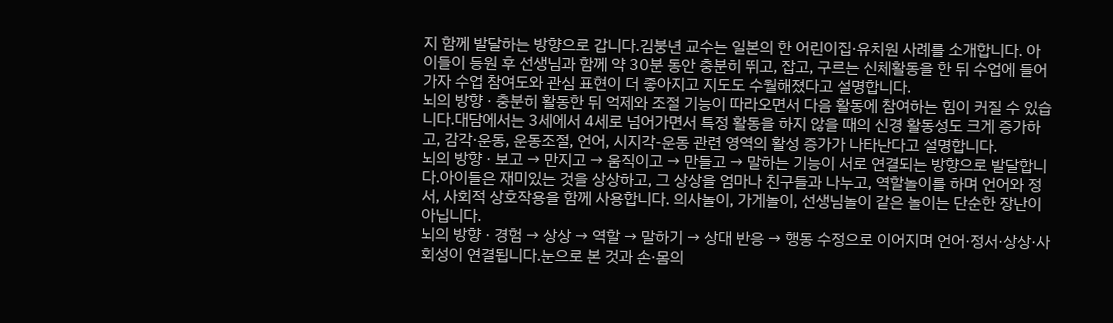지 함께 발달하는 방향으로 갑니다.김붕년 교수는 일본의 한 어린이집·유치원 사례를 소개합니다. 아이들이 등원 후 선생님과 함께 약 30분 동안 충분히 뛰고, 잡고, 구르는 신체활동을 한 뒤 수업에 들어가자 수업 참여도와 관심 표현이 더 좋아지고 지도도 수월해졌다고 설명합니다.
뇌의 방향 · 충분히 활동한 뒤 억제와 조절 기능이 따라오면서 다음 활동에 참여하는 힘이 커질 수 있습니다.대담에서는 3세에서 4세로 넘어가면서 특정 활동을 하지 않을 때의 신경 활동성도 크게 증가하고, 감각·운동, 운동조절, 언어, 시지각-운동 관련 영역의 활성 증가가 나타난다고 설명합니다.
뇌의 방향 · 보고 → 만지고 → 움직이고 → 만들고 → 말하는 기능이 서로 연결되는 방향으로 발달합니다.아이들은 재미있는 것을 상상하고, 그 상상을 엄마나 친구들과 나누고, 역할놀이를 하며 언어와 정서, 사회적 상호작용을 함께 사용합니다. 의사놀이, 가게놀이, 선생님놀이 같은 놀이는 단순한 장난이 아닙니다.
뇌의 방향 · 경험 → 상상 → 역할 → 말하기 → 상대 반응 → 행동 수정으로 이어지며 언어·정서·상상·사회성이 연결됩니다.눈으로 본 것과 손·몸의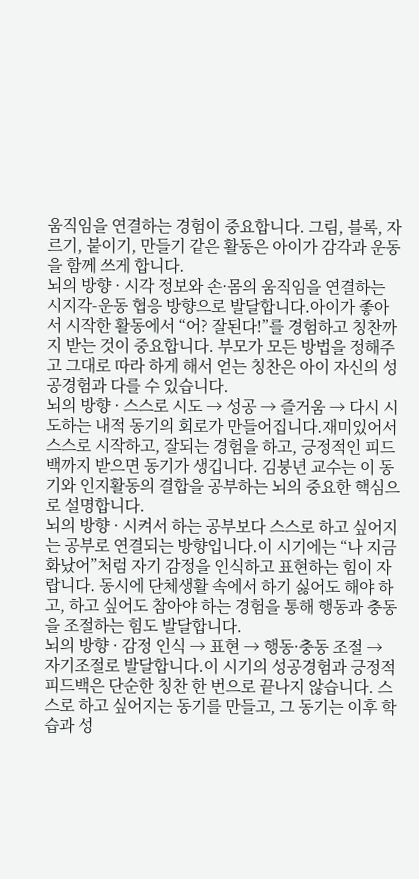움직임을 연결하는 경험이 중요합니다. 그림, 블록, 자르기, 붙이기, 만들기 같은 활동은 아이가 감각과 운동을 함께 쓰게 합니다.
뇌의 방향 · 시각 정보와 손·몸의 움직임을 연결하는 시지각-운동 협응 방향으로 발달합니다.아이가 좋아서 시작한 활동에서 “어? 잘된다!”를 경험하고 칭찬까지 받는 것이 중요합니다. 부모가 모든 방법을 정해주고 그대로 따라 하게 해서 얻는 칭찬은 아이 자신의 성공경험과 다를 수 있습니다.
뇌의 방향 · 스스로 시도 → 성공 → 즐거움 → 다시 시도하는 내적 동기의 회로가 만들어집니다.재미있어서 스스로 시작하고, 잘되는 경험을 하고, 긍정적인 피드백까지 받으면 동기가 생깁니다. 김붕년 교수는 이 동기와 인지활동의 결합을 공부하는 뇌의 중요한 핵심으로 설명합니다.
뇌의 방향 · 시켜서 하는 공부보다 스스로 하고 싶어지는 공부로 연결되는 방향입니다.이 시기에는 “나 지금 화났어”처럼 자기 감정을 인식하고 표현하는 힘이 자랍니다. 동시에 단체생활 속에서 하기 싫어도 해야 하고, 하고 싶어도 참아야 하는 경험을 통해 행동과 충동을 조절하는 힘도 발달합니다.
뇌의 방향 · 감정 인식 → 표현 → 행동·충동 조절 → 자기조절로 발달합니다.이 시기의 성공경험과 긍정적 피드백은 단순한 칭찬 한 번으로 끝나지 않습니다. 스스로 하고 싶어지는 동기를 만들고, 그 동기는 이후 학습과 성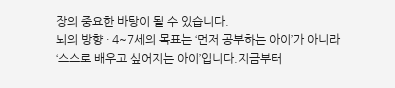장의 중요한 바탕이 될 수 있습니다.
뇌의 방향 · 4~7세의 목표는 ‘먼저 공부하는 아이’가 아니라 ‘스스로 배우고 싶어지는 아이’입니다.지금부터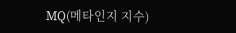MQ(메타인지 지수)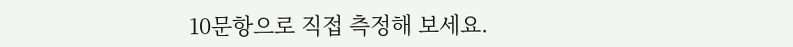10문항으로 직접 측정해 보세요.